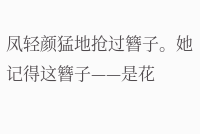凤轻颜猛地抢过簪子。她记得这簪子——是花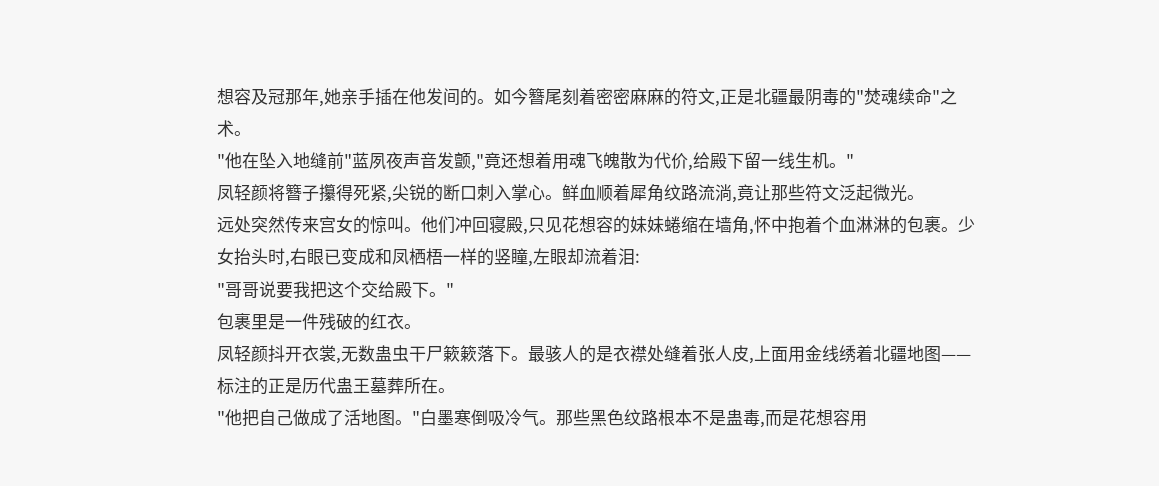想容及冠那年,她亲手插在他发间的。如今簪尾刻着密密麻麻的符文,正是北疆最阴毒的"焚魂续命"之术。
"他在坠入地缝前"蓝夙夜声音发颤,"竟还想着用魂飞魄散为代价,给殿下留一线生机。"
凤轻颜将簪子攥得死紧,尖锐的断口刺入掌心。鲜血顺着犀角纹路流淌,竟让那些符文泛起微光。
远处突然传来宫女的惊叫。他们冲回寝殿,只见花想容的妹妹蜷缩在墙角,怀中抱着个血淋淋的包裹。少女抬头时,右眼已变成和凤栖梧一样的竖瞳,左眼却流着泪:
"哥哥说要我把这个交给殿下。"
包裹里是一件残破的红衣。
凤轻颜抖开衣裳,无数蛊虫干尸簌簌落下。最骇人的是衣襟处缝着张人皮,上面用金线绣着北疆地图——标注的正是历代蛊王墓葬所在。
"他把自己做成了活地图。"白墨寒倒吸冷气。那些黑色纹路根本不是蛊毒,而是花想容用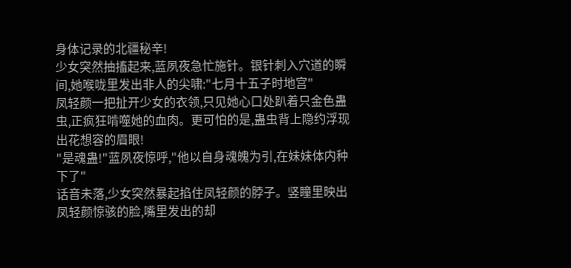身体记录的北疆秘辛!
少女突然抽搐起来,蓝夙夜急忙施针。银针刺入穴道的瞬间,她喉咙里发出非人的尖啸:"七月十五子时地宫"
凤轻颜一把扯开少女的衣领,只见她心口处趴着只金色蛊虫,正疯狂啃噬她的血肉。更可怕的是,蛊虫背上隐约浮现出花想容的眉眼!
"是魂蛊!"蓝夙夜惊呼,"他以自身魂魄为引,在妹妹体内种下了"
话音未落,少女突然暴起掐住凤轻颜的脖子。竖瞳里映出凤轻颜惊骇的脸,嘴里发出的却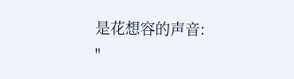是花想容的声音:
"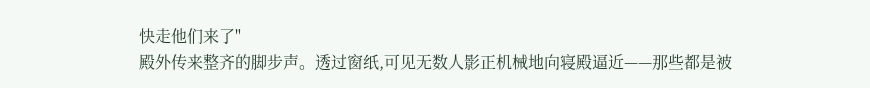快走他们来了"
殿外传来整齐的脚步声。透过窗纸,可见无数人影正机械地向寝殿逼近——那些都是被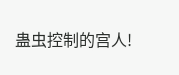蛊虫控制的宫人!